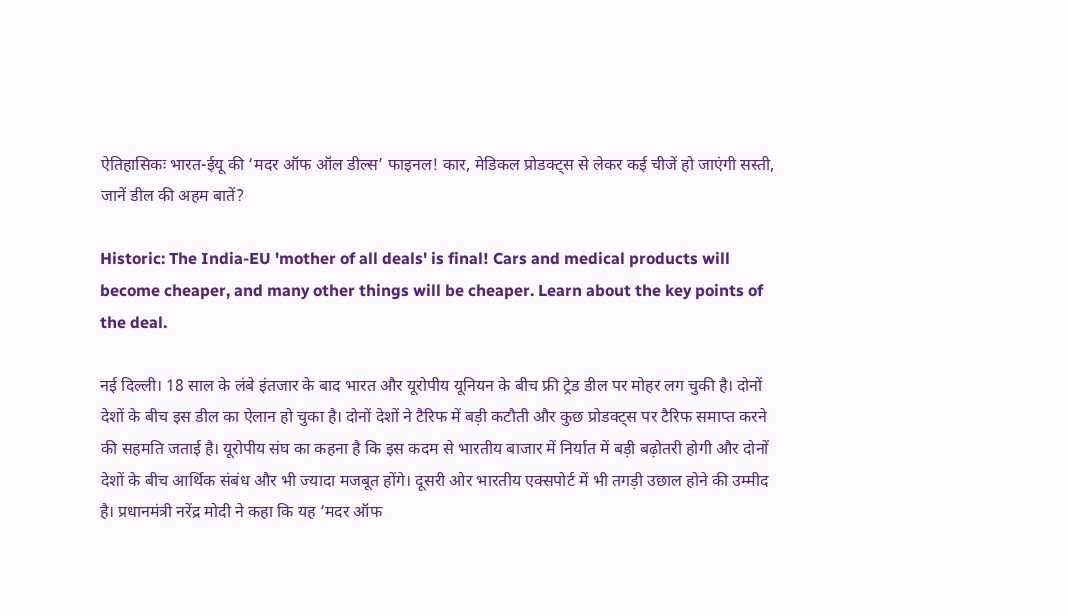ऐतिहासिकः भारत-ईयू की ‘मदर ऑफ ऑल डील्स’ फाइनल! कार, मेडिकल प्रोडक्‍ट्स से लेकर कई चीजें हो जाएंगी सस्‍ती, जानें डील की अहम बातें?

Historic: The India-EU 'mother of all deals' is final! Cars and medical products will become cheaper, and many other things will be cheaper. Learn about the key points of the deal.

नई दिल्ली। 18 साल के लंबे इंतजार के बाद भारत और यूरोपीय यूनियन के बीच फ्री ट्रेड डील पर मोहर लग चुकी है। दोनों देशों के बीच इस डील का ऐलान हो चुका है। दोनों देशों ने टैरिफ में बड़ी कटौती और कुछ प्रोडक्‍ट्स पर टैरिफ समाप्‍त करने की सहमति जताई है। यूरोपीय संघ का कहना है कि इस कदम से भारतीय बाजार में निर्यात में बड़ी बढ़ोतरी होगी और दोनों देशों के बीच आर्थिक संबंध और भी ज्‍यादा मजबूत होंगे। दूसरी ओर भारतीय एक्‍सपोर्ट में भी तगड़ी उछाल होने की उम्‍मीद है। प्रधानमंत्री नरेंद्र मोदी ने कहा कि यह ‘मदर ऑफ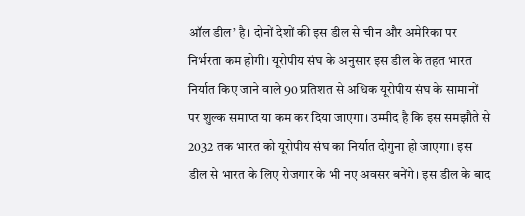ऑल डील’ है। दोनों देशों की इस डील से चीन और अमेरिका पर निर्भरता कम होगी। यूरोपीय संघ के अनुसार इस डील के तहत भारत  निर्यात किए जाने वाले 90 प्रतिशत से अधिक यूरोपीय संघ के सामानों पर शुल्क समाप्त या कम कर दिया जाएगा। उम्मीद है कि इस समझौते से 2032 तक भारत को यूरोपीय संघ का निर्यात दोगुना हो जाएगा। इस डील से भारत के लिए रोजगार के भी नए अवसर बनेंगे। इस डील के बाद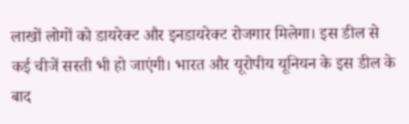लाखों लोगों को डायरेक्‍ट और इनडायरेक्‍ट रोजगार मिलेगा। इस डील से कई चीजें सस्‍ती भी हो जाएंगी। भारत और यूरोपीय यूनियन के इस डील के बाद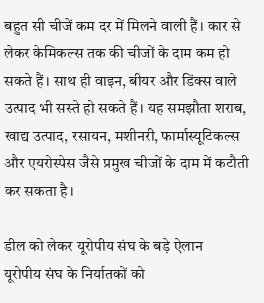बहुत सी चीजें कम दर में मिलने वाली हैं। कार से लेकर केमिकल्‍स तक की चीजों के दाम कम हो सकते हैं। साथ ही वाइन, बीयर और डिंक्‍स वाले उत्‍पाद भी सस्‍ते हो सकते हैं। यह समझौता शराब, खाद्य उत्पाद, रसायन, मशीनरी, फार्मास्यूटिकल्स और एयरोस्पेस जैसे प्रमुख चीजों के दाम में कटौती कर सकता है।

डील को लेकर यूरोपीय संघ के बड़े ऐलान
यूरोपीय संघ के निर्यातकों को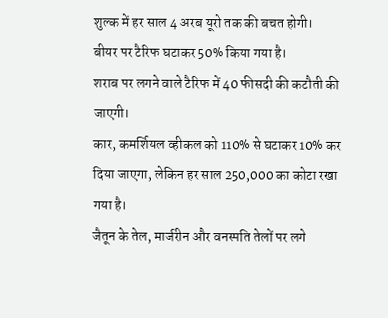शुल्क में हर साल 4 अरब यूरो तक की बचत होगी।
बीयर पर टैरिफ घटाकर 50% किया गया है।
शराब पर लगने वाले टैरिफ में 40 फीसदी की कटौती की जाएगी।
कार, कमर्शियल व्‍हीकल को 110% से घटाकर 10% कर दिया जाएगा, लेकिन हर साल 250,000 का कोटा रखा गया है।
जैतून के तेल, मार्जरीन और वनस्पति तेलों पर लगे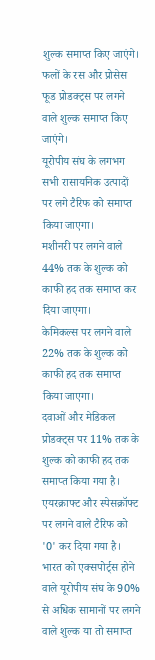शुल्क समाप्त किए जाएंगे।
फलों के रस और प्रोसेस फूड प्रोडक्‍ट्स पर लगने वाले शुल्क समाप्त किए जाएंगे।
यूरोपीय संघ के लगभग सभी रासायनिक उत्पादों पर लगे टैरिफ को समाप्त किया जाएगा।
मशीनरी पर लगने वाले 44% तक के शुल्क को काफी हद तक समाप्त कर दिया जाएगा।
केमिकल्‍स पर लगने वाले 22% तक के शुल्क को काफी हद तक समाप्त किया जाएगा।
दवाओं और मेडिकल प्रोडक्‍ट्स पर 11% तक के शुल्क को काफी हद तक समाप्त किया गया है।
एयरक्राफ्ट और स्‍पेसक्रॉफ्ट पर लगने वाले टैरिफ को '0' कर दिया गया है।
भारत को एक्‍सपोर्ट्स होने वाले यूरोपीय संघ के 90% से अधिक सामानों पर लगने वाले शुल्क या तो समाप्त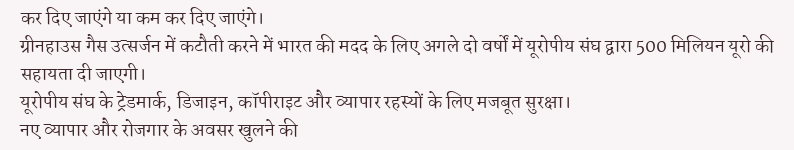कर दिए जाएंगे या कम कर दिए जाएंगे।
ग्रीनहाउस गैस उत्सर्जन में कटौती करने में भारत की मदद के लिए अगले दो वर्षों में यूरोपीय संघ द्वारा 500 मिलियन यूरो की सहायता दी जाएगी।
यूरोपीय संघ के ट्रेडमार्क, डिजाइन, कॉपीराइट और व्यापार रहस्यों के लिए मजबूत सुरक्षा।
नए व्यापार और रोजगार के अवसर खुलने की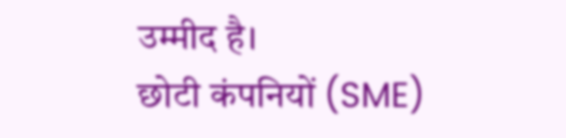उम्मीद है।
छोटी कंपनियों (SME)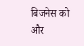बिजनेस को और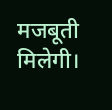मजबूती मिलेगी।